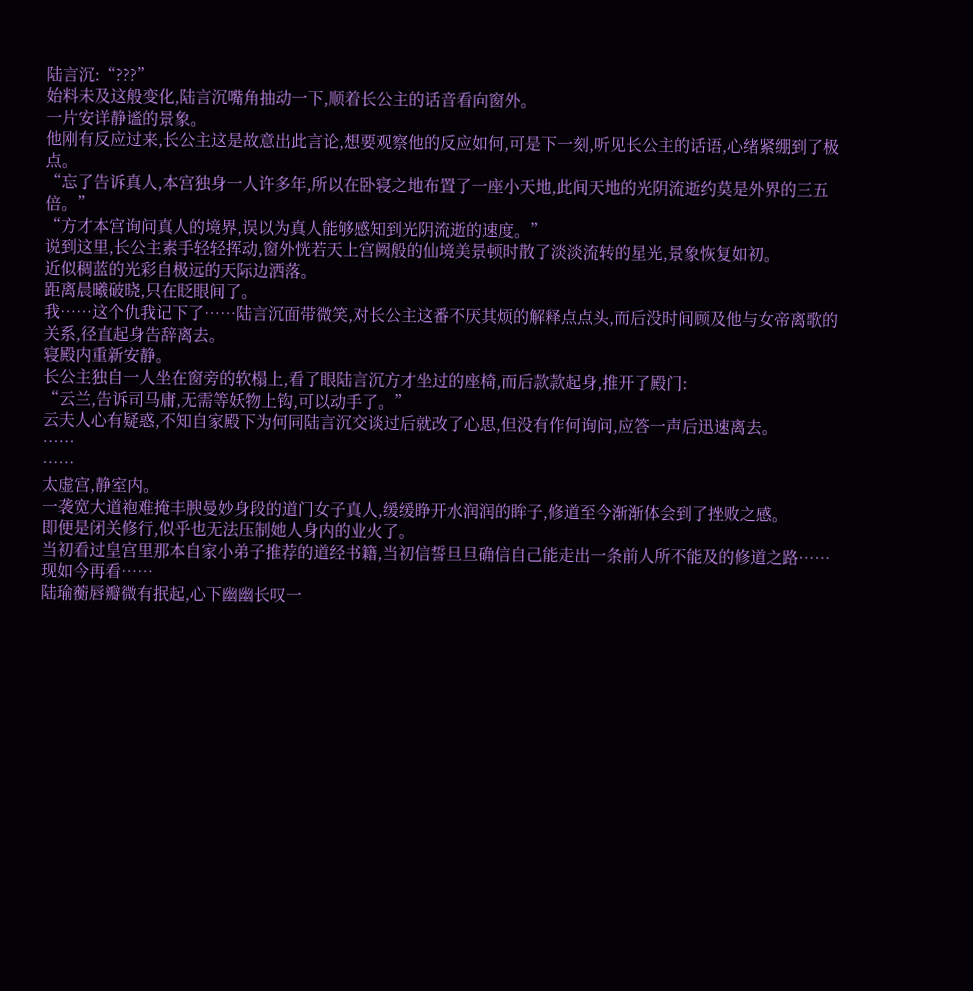陆言沉:“???”
始料未及这般变化,陆言沉嘴角抽动一下,顺着长公主的话音看向窗外。
一片安详静谧的景象。
他刚有反应过来,长公主这是故意出此言论,想要观察他的反应如何,可是下一刻,听见长公主的话语,心绪紧绷到了极点。
“忘了告诉真人,本宫独身一人许多年,所以在卧寝之地布置了一座小天地,此间天地的光阴流逝约莫是外界的三五倍。”
“方才本宫询问真人的境界,误以为真人能够感知到光阴流逝的速度。”
说到这里,长公主素手轻轻挥动,窗外恍若天上宫阙般的仙境美景顿时散了淡淡流转的星光,景象恢复如初。
近似稠蓝的光彩自极远的天际边洒落。
距离晨曦破晓,只在眨眼间了。
我……这个仇我记下了……陆言沉面带微笑,对长公主这番不厌其烦的解释点点头,而后没时间顾及他与女帝离歌的关系,径直起身告辞离去。
寝殿内重新安静。
长公主独自一人坐在窗旁的软榻上,看了眼陆言沉方才坐过的座椅,而后款款起身,推开了殿门:
“云兰,告诉司马庸,无需等妖物上钩,可以动手了。”
云夫人心有疑惑,不知自家殿下为何同陆言沉交谈过后就改了心思,但没有作何询问,应答一声后迅速离去。
……
……
太虚宫,静室内。
一袭宽大道袍难掩丰腴曼妙身段的道门女子真人,缓缓睁开水润润的眸子,修道至今渐渐体会到了挫败之感。
即便是闭关修行,似乎也无法压制她人身内的业火了。
当初看过皇宫里那本自家小弟子推荐的道经书籍,当初信誓旦旦确信自己能走出一条前人所不能及的修道之路……
现如今再看……
陆瑜蘅唇瓣微有抿起,心下幽幽长叹一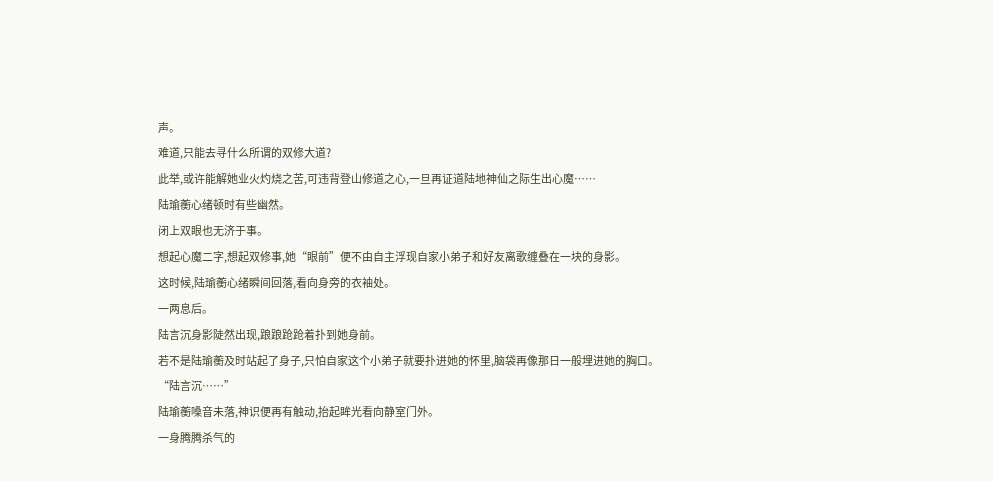声。
难道,只能去寻什么所谓的双修大道?
此举,或许能解她业火灼烧之苦,可违背登山修道之心,一旦再证道陆地神仙之际生出心魔……
陆瑜蘅心绪顿时有些幽然。
闭上双眼也无济于事。
想起心魔二字,想起双修事,她“眼前”便不由自主浮现自家小弟子和好友离歌缠叠在一块的身影。
这时候,陆瑜蘅心绪瞬间回落,看向身旁的衣袖处。
一两息后。
陆言沉身影陡然出现,踉踉跄跄着扑到她身前。
若不是陆瑜蘅及时站起了身子,只怕自家这个小弟子就要扑进她的怀里,脑袋再像那日一般埋进她的胸口。
“陆言沉……”
陆瑜蘅嗓音未落,神识便再有触动,抬起眸光看向静室门外。
一身腾腾杀气的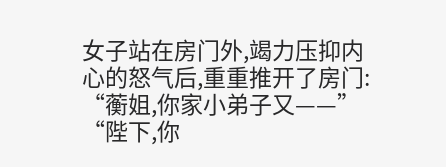女子站在房门外,竭力压抑内心的怒气后,重重推开了房门:
“蘅姐,你家小弟子又——”
“陛下,你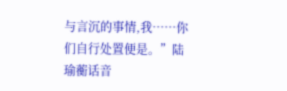与言沉的事情,我……你们自行处置便是。”陆瑜蘅话音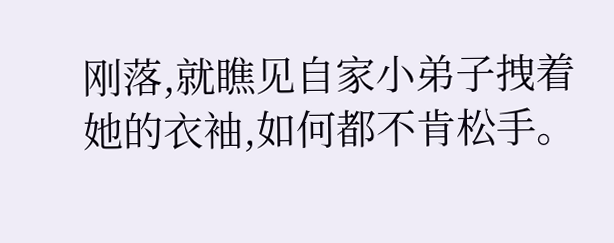刚落,就瞧见自家小弟子拽着她的衣袖,如何都不肯松手。